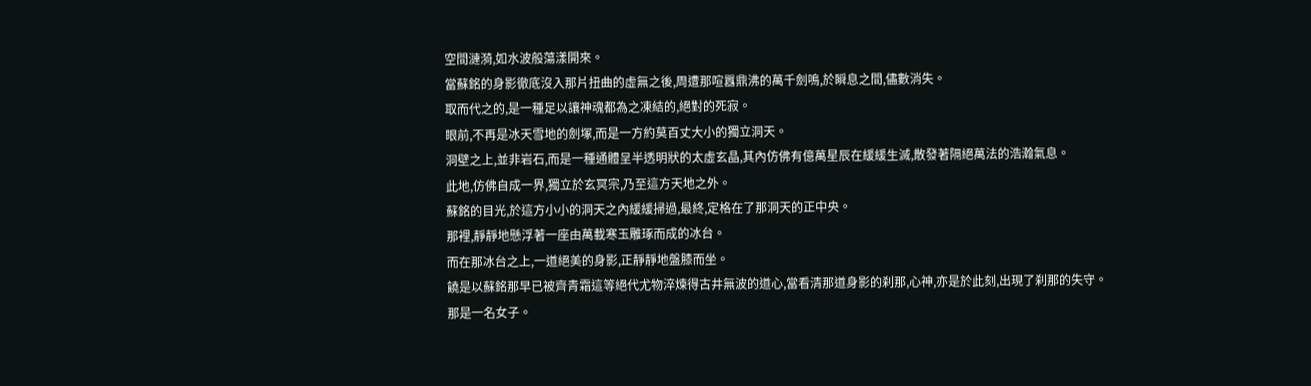空間漣漪,如水波般蕩漾開來。
當蘇銘的身影徹底沒入那片扭曲的虛無之後,周遭那喧囂鼎沸的萬千劍鳴,於瞬息之間,儘數消失。
取而代之的,是一種足以讓神魂都為之凍結的,絕對的死寂。
眼前,不再是冰天雪地的劍塚,而是一方約莫百丈大小的獨立洞天。
洞壁之上,並非岩石,而是一種通體呈半透明狀的太虛玄晶,其內仿佛有億萬星辰在緩緩生滅,散發著隔絕萬法的浩瀚氣息。
此地,仿佛自成一界,獨立於玄冥宗,乃至這方天地之外。
蘇銘的目光,於這方小小的洞天之內緩緩掃過,最終,定格在了那洞天的正中央。
那裡,靜靜地懸浮著一座由萬載寒玉雕琢而成的冰台。
而在那冰台之上,一道絕美的身影,正靜靜地盤膝而坐。
饒是以蘇銘那早已被齊青霜這等絕代尤物淬煉得古井無波的道心,當看清那道身影的刹那,心神,亦是於此刻,出現了刹那的失守。
那是一名女子。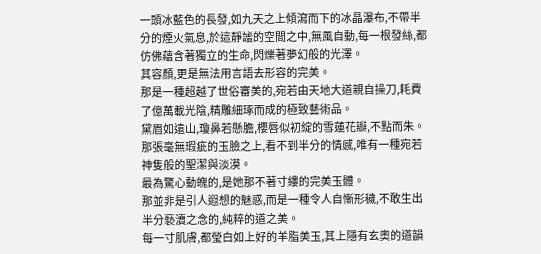一頭冰藍色的長發,如九天之上傾瀉而下的冰晶瀑布,不帶半分的煙火氣息,於這靜謐的空間之中,無風自動,每一根發絲,都仿佛蘊含著獨立的生命,閃爍著夢幻般的光澤。
其容顏,更是無法用言語去形容的完美。
那是一種超越了世俗審美的,宛若由天地大道親自操刀,耗費了億萬載光陰,精雕細琢而成的極致藝術品。
黛眉如遠山,瓊鼻若懸膽,櫻唇似初綻的雪蓮花瓣,不點而朱。
那張毫無瑕疵的玉臉之上,看不到半分的情感,唯有一種宛若神隻般的聖潔與淡漠。
最為驚心動魄的,是她那不著寸縷的完美玉體。
那並非是引人遐想的魅惑,而是一種令人自慚形穢,不敢生出半分褻瀆之念的,純粹的道之美。
每一寸肌膚,都瑩白如上好的羊脂美玉,其上隱有玄奧的道韻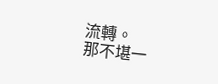流轉。
那不堪一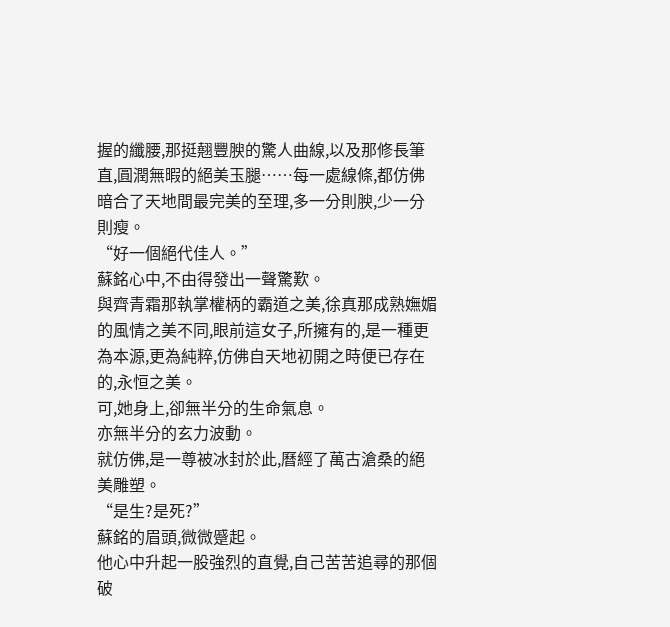握的纖腰,那挺翹豐腴的驚人曲線,以及那修長筆直,圓潤無暇的絕美玉腿……每一處線條,都仿佛暗合了天地間最完美的至理,多一分則腴,少一分則瘦。
“好一個絕代佳人。”
蘇銘心中,不由得發出一聲驚歎。
與齊青霜那執掌權柄的霸道之美,徐真那成熟嫵媚的風情之美不同,眼前這女子,所擁有的,是一種更為本源,更為純粹,仿佛自天地初開之時便已存在的,永恒之美。
可,她身上,卻無半分的生命氣息。
亦無半分的玄力波動。
就仿佛,是一尊被冰封於此,曆經了萬古滄桑的絕美雕塑。
“是生?是死?”
蘇銘的眉頭,微微蹙起。
他心中升起一股強烈的直覺,自己苦苦追尋的那個破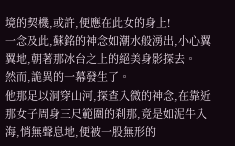境的契機,或許,便應在此女的身上!
一念及此,蘇銘的神念如潮水般湧出,小心翼翼地,朝著那冰台之上的絕美身影探去。
然而,詭異的一幕發生了。
他那足以洞穿山河,探查入微的神念,在靠近那女子周身三尺範圍的刹那,竟是如泥牛入海,悄無聲息地,便被一股無形的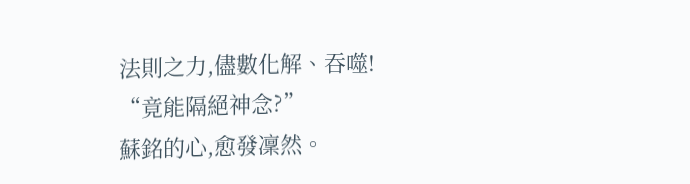法則之力,儘數化解、吞噬!
“竟能隔絕神念?”
蘇銘的心,愈發凜然。